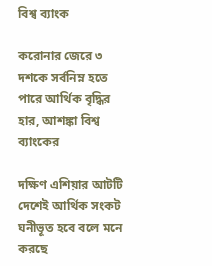বিশ্ব ব্যাংক

করোনার জেরে ৩ দশকে সর্বনিম্ন হতে পারে আর্থিক বৃদ্ধির হার, আশঙ্কা বিশ্ব ব্যাংকের

দক্ষিণ এশিয়ার আটটি দেশেই আর্থিক সংকট ঘনীভূত হবে বলে মনে করছে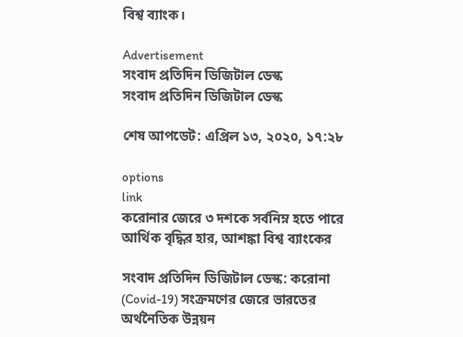বিশ্ব ব্যাংক।

Advertisement
সংবাদ প্রতিদিন ডিজিটাল ডেস্ক
সংবাদ প্রতিদিন ডিজিটাল ডেস্ক

শেষ আপডেট: এপ্রিল ১৩, ২০২০, ১৭:২৮

options
link
করোনার জেরে ৩ দশকে সর্বনিম্ন হতে পারে আর্থিক বৃদ্ধির হার, আশঙ্কা বিশ্ব ব্যাংকের

সংবাদ প্রতিদিন ডিজিটাল ডেস্ক: করোনা (Covid-19) সংক্রমণের জেরে ভারতের অর্থনৈতিক উন্নয়ন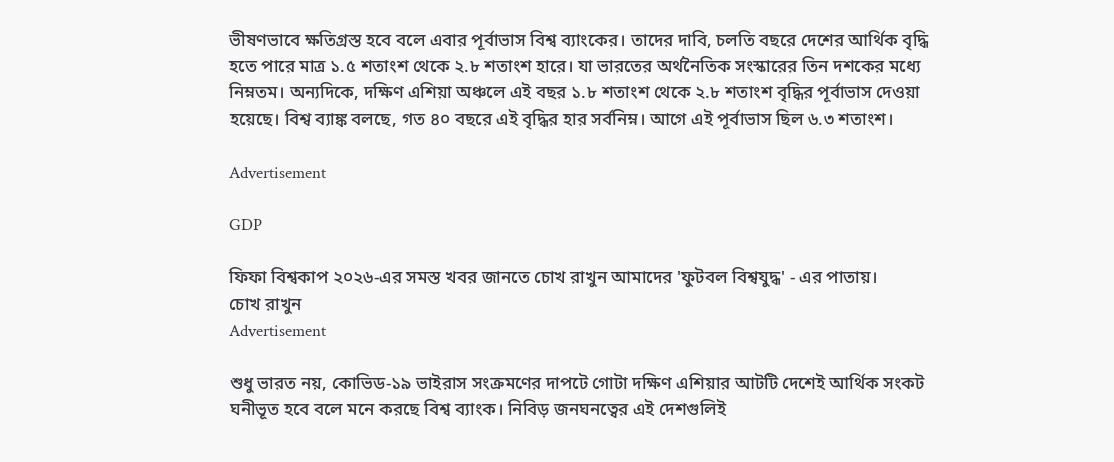ভীষণভাবে ক্ষতিগ্রস্ত হবে বলে এবার পূর্বাভাস বিশ্ব ব্যাংকের। তাদের দাবি, চলতি বছরে দেশের আর্থিক বৃদ্ধি হতে পারে মাত্র ১.৫ শতাংশ থেকে ২.৮ শতাংশ হারে। যা ভারতের অর্থনৈতিক সংস্কারের তিন দশকের মধ্যে নিম্নতম। অন্যদিকে, দক্ষিণ এশিয়া অঞ্চলে এই বছর ১.৮ শতাংশ থেকে ২.৮ শতাংশ বৃদ্ধির পূর্বাভাস দেওয়া হয়েছে। বিশ্ব ব্যাঙ্ক বলছে, গত ৪০ বছরে এই বৃদ্ধির হার সর্বনিম্ন। আগে এই পূর্বাভাস ছিল ৬.৩ শতাংশ।

Advertisement

GDP

ফিফা বিশ্বকাপ ২০২৬-এর সমস্ত খবর জানতে চোখ রাখুন আমাদের 'ফুটবল বিশ্বযুদ্ধ' - এর পাতায়।
চোখ রাখুন
Advertisement

শুধু ভারত নয়, কোভিড-১৯ ভাইরাস সংক্রমণের দাপটে গোটা দক্ষিণ এশিয়ার আটটি দেশেই আর্থিক সংকট ঘনীভূত হবে বলে মনে করছে বিশ্ব ব্যাংক। নিবিড় জনঘনত্বের এই দেশগুলিই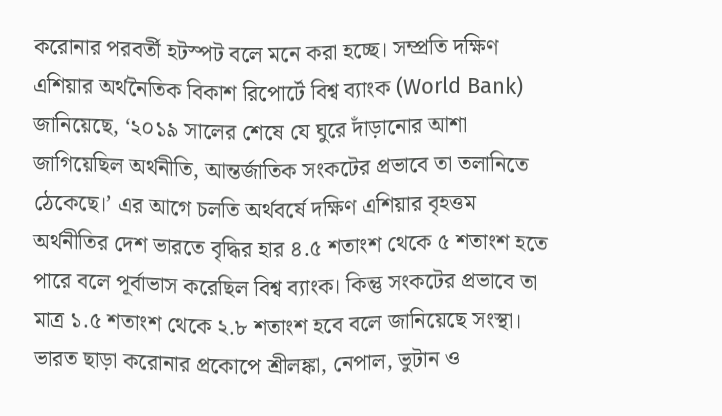করোনার পরবর্তী হটস্পট বলে মনে করা হচ্ছে। সম্প্রতি দক্ষিণ এশিয়ার অর্থনৈতিক বিকাশ রিপোর্টে বিশ্ব ব্যাংক (World Bank) জানিয়েছে, ‘২০১৯ সালের শেষে যে ঘুরে দাঁড়ানোর আশা জাগিয়েছিল অর্থনীতি, আন্তর্জাতিক সংকটের প্রভাবে তা তলানিতে ঠেকেছে।’ এর আগে চলতি অর্থবর্ষে দক্ষিণ এশিয়ার বৃহত্তম অর্থনীতির দেশ ভারতে বৃদ্ধির হার ৪.৫ শতাংশ থেকে ৫ শতাংশ হতে পারে বলে পূর্বাভাস করেছিল বিশ্ব ব্যাংক। কিন্তু সংকটের প্রভাবে তা মাত্র ১.৫ শতাংশ থেকে ২.৮ শতাংশ হবে বলে জানিয়েছে সংস্থা। ভারত ছাড়া করোনার প্রকোপে শ্রীলঙ্কা, নেপাল, ভুটান ও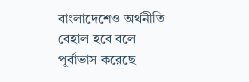বাংলাদেশেও অর্থনীতি বেহাল হবে বলে পূর্বাভাস করেছে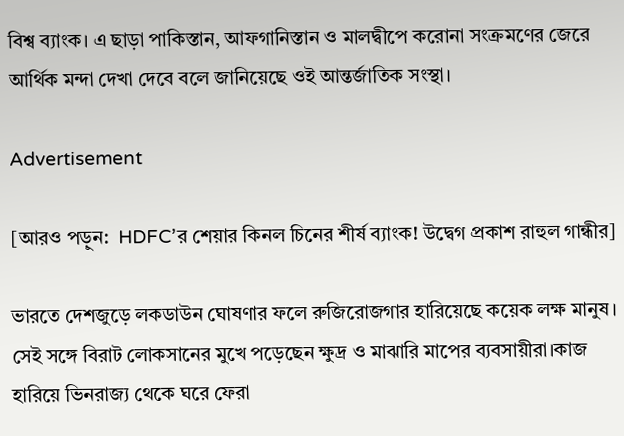বিশ্ব ব্যাংক। এ ছাড়া পাকিস্তান, আফগানিস্তান ও মালদ্বীপে করোনা সংক্রমণের জেরে আর্থিক মন্দা দেখা দেবে বলে জানিয়েছে ওই আন্তর্জাতিক সংস্থা।

Advertisement

[আরও পড়ুন:  HDFC’র শেয়ার কিনল চিনের শীর্ষ ব্যাংক! উদ্বেগ প্রকাশ রাহুল গান্ধীর]

ভারতে দেশজুড়ে লকডাউন ঘোষণার ফলে রুজিরোজগার হারিয়েছে কয়েক লক্ষ মানুষ। সেই সঙ্গে বিরাট লোকসানের মুখে পড়েছেন ক্ষুদ্র ও মাঝারি মাপের ব্যবসায়ীরা।কাজ হারিয়ে ভিনরাজ্য থেকে ঘরে ফেরা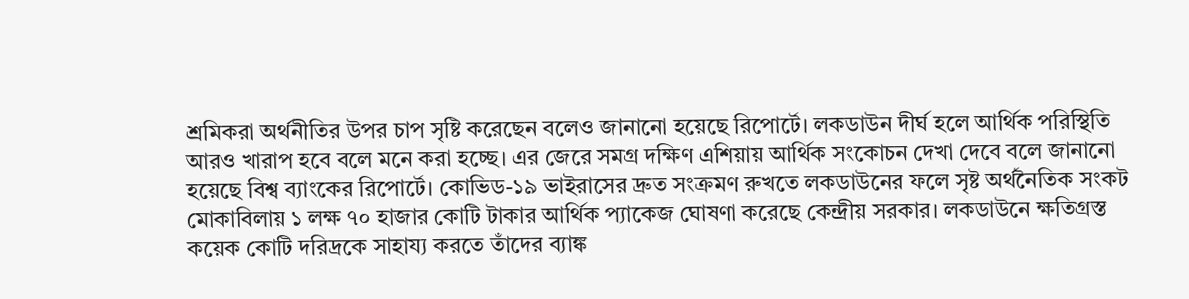শ্রমিকরা অর্থনীতির উপর চাপ সৃষ্টি করেছেন বলেও জানানো হয়েছে রিপোর্টে। লকডাউন দীর্ঘ হলে আর্থিক পরিস্থিতি আরও খারাপ হবে বলে মনে করা হচ্ছে। এর জেরে সমগ্র দক্ষিণ এশিয়ায় আর্থিক সংকোচন দেখা দেবে বলে জানানো হয়েছে বিশ্ব ব্যাংকের রিপোর্টে। কোভিড-১৯ ভাইরাসের দ্রুত সংক্রমণ রুখতে লকডাউনের ফলে সৃষ্ট অর্থনৈতিক সংকট মোকাবিলায় ১ লক্ষ ৭০ হাজার কোটি টাকার আর্থিক প্যাকেজ ঘোষণা করেছে কেন্দ্রীয় সরকার। লকডাউনে ক্ষতিগ্রস্ত কয়েক কোটি দরিদ্রকে সাহায্য করতে তাঁদের ব্যাঙ্ক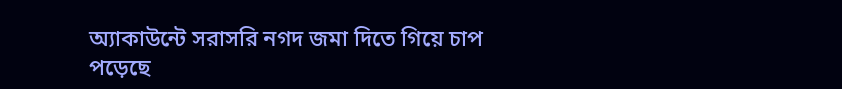অ‌্যাকাউন্টে সরাসরি নগদ জমা দিতে গিয়ে চাপ পড়েছে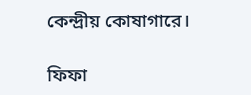কেন্দ্রীয় কোষাগারে।

ফিফা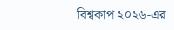বিশ্বকাপ ২০২৬-এর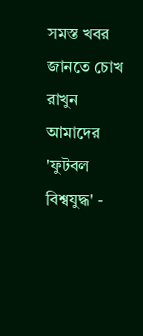সমস্ত খবর জানতে চোখ রাখুন আমাদের 'ফুটবল বিশ্বযুদ্ধ' -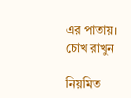এর পাতায়।
চোখ রাখুন

নিয়মিত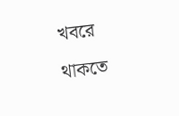খবরে থাকতে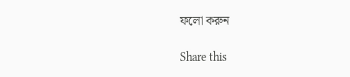ফলো করুন

Share this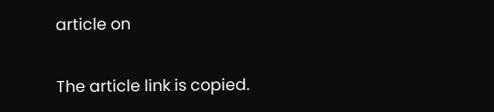article on

The article link is copied.